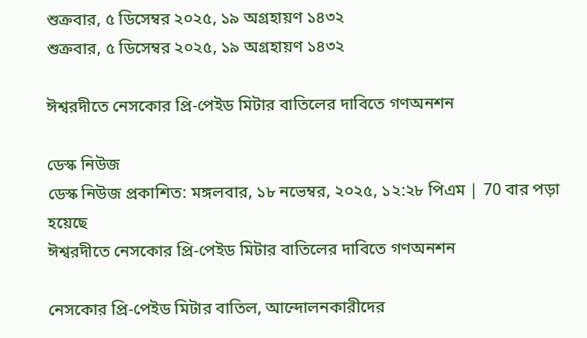শুক্রবার, ৫ ডিসেম্বর ২০২৫, ১৯ অগ্রহায়ণ ১৪৩২
শুক্রবার, ৫ ডিসেম্বর ২০২৫, ১৯ অগ্রহায়ণ ১৪৩২

ঈশ্বরদীতে নেসকোর প্রি-পেইড মিটার বাতিলের দাবিতে গণঅনশন

ডেস্ক নিউজ
ডেস্ক নিউজ প্রকাশিত: মঙ্গলবার, ১৮ নভেম্বর, ২০২৫, ১২:২৮ পিএম | 70 বার পড়া হয়েছে
ঈশ্বরদীতে নেসকোর প্রি-পেইড মিটার বাতিলের দাবিতে গণঅনশন

নেসকোর প্রি-পেইড মিটার বাতিল, আন্দোলনকারীদের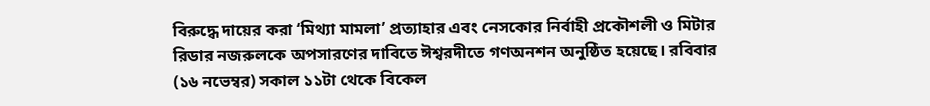বিরুদ্ধে দায়ের করা ‘মিথ্যা মামলা’ প্রত্যাহার এবং নেসকোর নির্বাহী প্রকৌশলী ও মিটার রিডার নজরুলকে অপসারণের দাবিতে ঈশ্বরদীতে গণঅনশন অনুষ্ঠিত হয়েছে। রবিবার (১৬ নভেম্বর) সকাল ১১টা থেকে বিকেল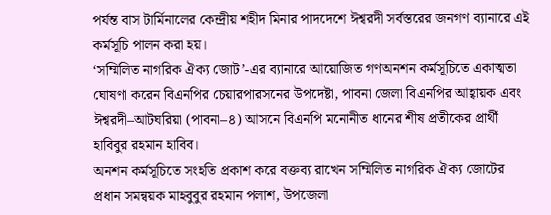পর্যন্ত বাস টার্মিনালের কেন্দ্রীয় শহীদ মিনার পাদদেশে ঈশ্বরদী সর্বস্তরের জনগণ ব্যানারে এই কর্মসূচি পালন করা হয়।
‘সম্মিলিত নাগরিক ঐক্য জোট’-এর ব্যানারে আয়োজিত গণঅনশন কর্মসূচিতে একাত্মতা ঘোষণা করেন বিএনপির চেয়ারপারসনের উপদেষ্টা, পাবনা জেলা বিএনপির আহ্বায়ক এবং ঈশ্বরদী–আটঘরিয়া (পাবনা–৪) আসনে বিএনপি মনোনীত ধানের শীষ প্রতীকের প্রার্থী হাবিবুর রহমান হাবিব।
অনশন কর্মসূচিতে সংহতি প্রকাশ করে বক্তব্য রাখেন সম্মিলিত নাগরিক ঐক্য জোটের প্রধান সমন্বয়ক মাহবুবুর রহমান পলাশ, উপজেলা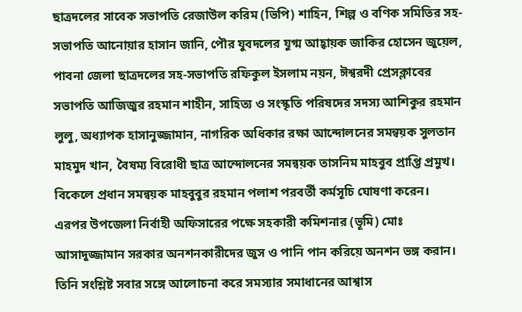ছাত্রদলের সাবেক সভাপতি রেজাউল করিম (ভিপি) শাহিন, শিল্প ও বণিক সমিতির সহ-সভাপতি আনোয়ার হাসান জানি, পৌর যুবদলের যুগ্ম আহ্বায়ক জাকির হোসেন জুয়েল, পাবনা জেলা ছাত্রদলের সহ-সভাপতি রফিকুল ইসলাম নয়ন, ঈশ্বরদী প্রেসক্লাবের সভাপতি আজিজুর রহমান শাহীন, সাহিত্য ও সংস্কৃতি পরিষদের সদস্য আশিকুর রহমান লুলু, অধ্যাপক হাসানুজ্জামান, নাগরিক অধিকার রক্ষা আন্দোলনের সমন্বয়ক সুলতান মাহমুদ খান, বৈষম্য বিরোধী ছাত্র আন্দোলনের সমন্বয়ক তাসনিম মাহবুব প্রাপ্তি প্রমুখ।
বিকেলে প্রধান সমন্বয়ক মাহবুবুর রহমান পলাশ পরবর্তী কর্মসূচি ঘোষণা করেন।
এরপর উপজেলা নির্বাহী অফিসারের পক্ষে সহকারী কমিশনার (ভূমি) মোঃ আসাদুজ্জামান সরকার অনশনকারীদের জুস ও পানি পান করিয়ে অনশন ভঙ্গ করান। তিনি সংশ্লিষ্ট সবার সঙ্গে আলোচনা করে সমস্যার সমাধানের আশ্বাস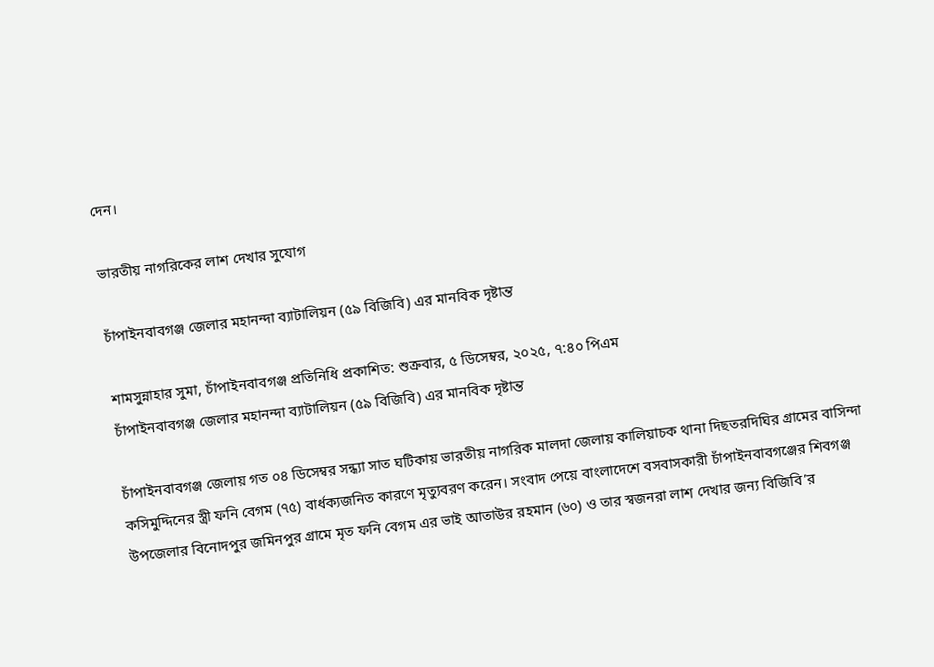দেন।

ভারতীয় নাগরিকের লাশ দেখার সুযোগ

চাঁপাইনবাবগঞ্জ জেলার মহানন্দা ব্যাটালিয়ন (৫৯ বিজিবি) এর মানবিক দৃষ্টান্ত

শামসুন্নাহার সুমা, চাঁপাইনবাবগঞ্জ প্রতিনিধি প্রকাশিত: শুক্রবার, ৫ ডিসেম্বর, ২০২৫, ৭:৪০ পিএম
চাঁপাইনবাবগঞ্জ জেলার মহানন্দা ব্যাটালিয়ন (৫৯ বিজিবি) এর মানবিক দৃষ্টান্ত

চাঁপাইনবাবগঞ্জ জেলায় গত ০৪ ডিসেম্বর সন্ধ্যা সাত ঘটিকায় ভারতীয় নাগরিক মালদা জেলায় কালিয়াচক থানা দিছতরদিঘির গ্রামের বাসিন্দা কসিমুদ্দিনের স্ত্রী ফনি বেগম (৭৫) বার্ধক্যজনিত কারণে মৃত্যুবরণ করেন। সংবাদ পেয়ে বাংলাদেশে বসবাসকারী চাঁপাইনবাবগঞ্জের শিবগঞ্জ উপজেলার বিনোদপুর জমিনপুর গ্রামে মৃত ফনি বেগম এর ভাই আতাউর রহমান (৬০) ও তার স্বজনরা লাশ দেখার জন্য বিজিবি’র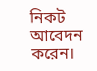নিকট আবেদন করেন।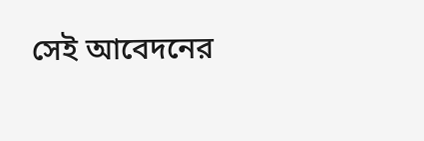সেই আবেদনের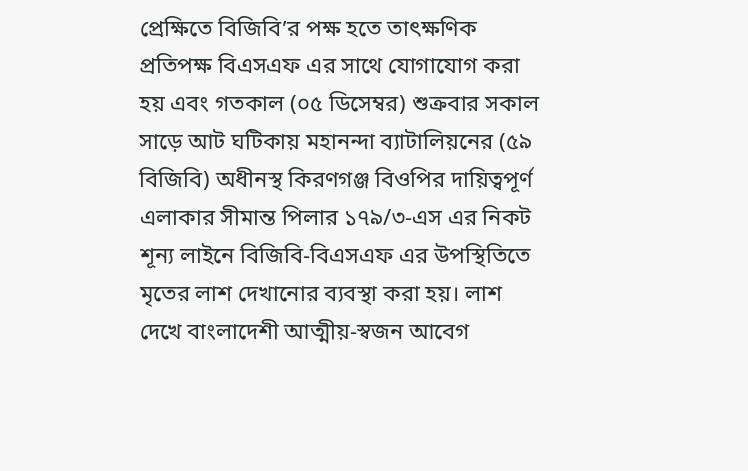প্রেক্ষিতে বিজিবি’র পক্ষ হতে তাৎক্ষণিক প্রতিপক্ষ বিএসএফ এর সাথে যোগাযোগ করা হয় এবং গতকাল (০৫ ডিসেম্বর) শুক্রবার সকাল সাড়ে আট ঘটিকায় মহানন্দা ব্যাটালিয়নের (৫৯ বিজিবি) অধীনস্থ কিরণগঞ্জ বিওপির দায়িত্বপূর্ণ এলাকার সীমান্ত পিলার ১৭৯/৩-এস এর নিকট শূন্য লাইনে বিজিবি-বিএসএফ এর উপস্থিতিতে মৃতের লাশ দেখানোর ব্যবস্থা করা হয়। লাশ দেখে বাংলাদেশী আত্মীয়-স্বজন আবেগ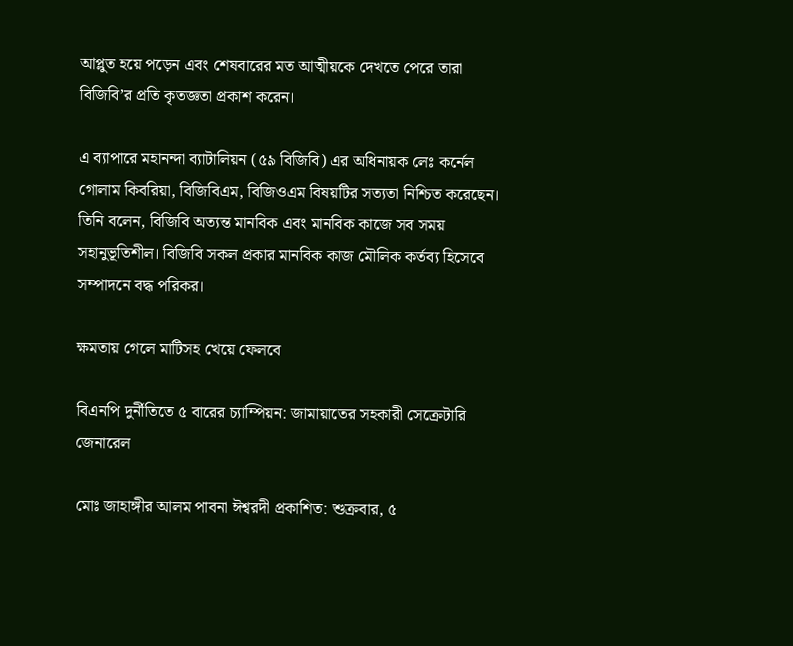আপ্লুত হয়ে পড়েন এবং শেষবারের মত আত্মীয়কে দেখতে পেরে তারা বিজিবি’র প্রতি কৃতজ্ঞতা প্রকাশ করেন।

এ ব্যাপারে মহানন্দা ব্যাটালিয়ন (৫৯ বিজিবি) এর অধিনায়ক লেঃ কর্নেল গোলাম কিবরিয়া, বিজিবিএম, বিজিওএম বিষয়টির সত্যতা নিশ্চিত করেছেন। তিনি বলেন, বিজিবি অত্যন্ত মানবিক এবং মানবিক কাজে সব সময় সহানুভূতিশীল। বিজিবি সকল প্রকার মানবিক কাজ মৌলিক কর্তব্য হিসেবে সম্পাদনে বদ্ধ পরিকর।

ক্ষমতায় গেলে মাটিসহ খেয়ে ফেলবে

বিএনপি দুর্নীতিতে ৫ বারের চ্যাম্পিয়ন: জামায়াতের সহকারী সেক্রেটারি জেনারেল

মোঃ জাহাঙ্গীর আলম পাবনা ঈশ্বরদী প্রকাশিত: শুক্রবার, ৫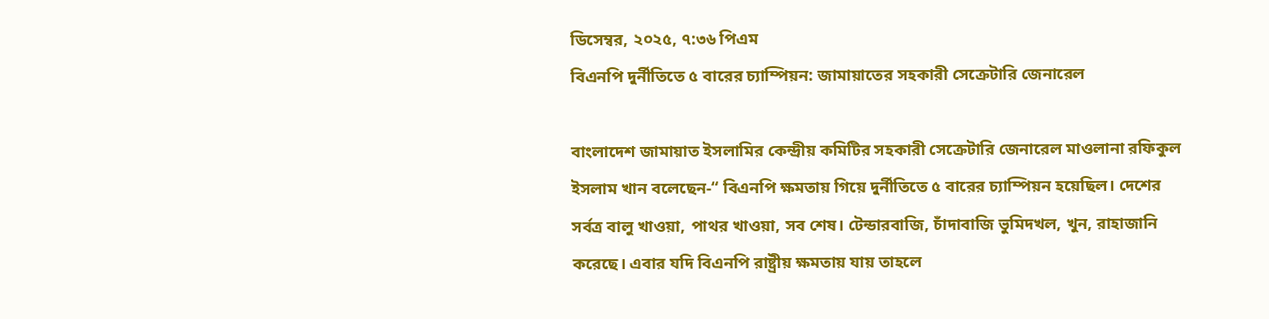ডিসেম্বর, ২০২৫, ৭:৩৬ পিএম
বিএনপি দুর্নীতিতে ৫ বারের চ্যাম্পিয়ন: জামায়াতের সহকারী সেক্রেটারি জেনারেল

বাংলাদেশ জামায়াত ইসলামির কেন্দ্রীয় কমিটির সহকারী সেক্রেটারি জেনারেল মাওলানা রফিকুল ইসলাম খান বলেছেন-“ বিএনপি ক্ষমতায় গিয়ে দুর্নীতিতে ৫ বারের চ্যাম্পিয়ন হয়েছিল। দেশের সর্বত্র বালু খাওয়া, পাথর খাওয়া, সব শেষ। টেন্ডারবাজি, চাঁদাবাজি ভুমিদখল, খুন, রাহাজানি করেছে। এবার যদি বিএনপি রাষ্ট্রীয় ক্ষমতায় যায় তাহলে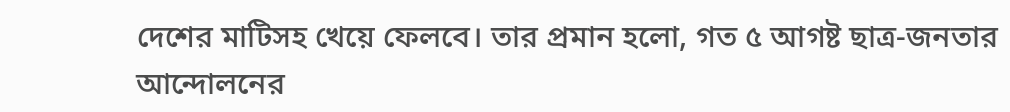দেশের মাটিসহ খেয়ে ফেলবে। তার প্রমান হলো, গত ৫ আগষ্ট ছাত্র-জনতার আন্দোলনের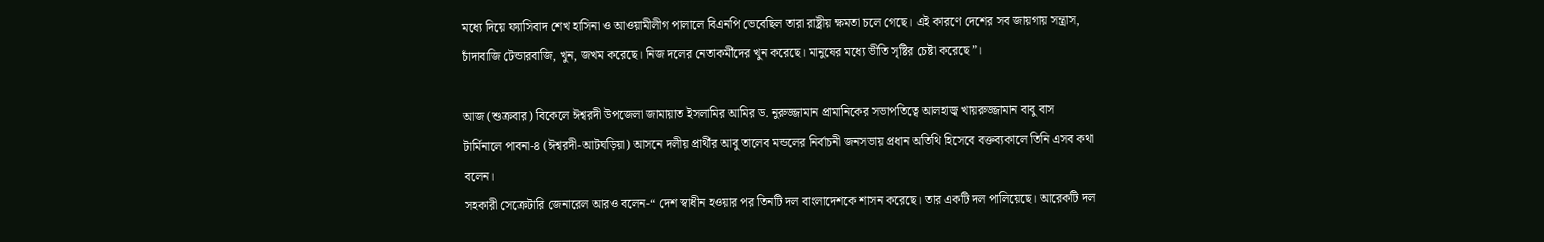মধ্যে দিয়ে ফ্যাসিবাদ শেখ হাসিনা ও আওয়ামীলীগ পালালে বিএনপি ভেবেছিল তারা রাষ্ট্রীয় ক্ষমতা চলে গেছে। এই কারণে দেশের সব জায়গায় সন্ত্রাস, চাঁদাবাজি টেন্ডারবাজি, খুন, জখম করেছে। নিজ দলের নেতাকর্মীদের খুন করেছে। মানুষের মধ্যে ভীতি সৃষ্টির চেষ্টা করেছে”।

আজ (শুক্রবার) বিকেলে ঈশ্বরদী উপজেলা জামায়াত ইসলামির আমির ড. নুরুজ্জামান প্রামানিকের সভাপতিত্বে আলহাজ্ব খায়রুজ্জামান বাবু বাস টার্মিনালে পাবনা-৪ (ঈশ্বরদী-আটঘড়িয়া) আসনে দলীয় প্রার্থীর আবু তালেব মন্ডলের নির্বাচনী জনসভায় প্রধান অতিথি হিসেবে বক্তব্যকালে তিনি এসব কথা বলেন।
সহকারী সেক্রেটারি জেনারেল আরও বলেন-“ দেশ স্বাধীন হওয়ার পর তিনটি দল বাংলাদেশকে শাসন করেছে। তার একটি দল পালিয়েছে। আরেকটি দল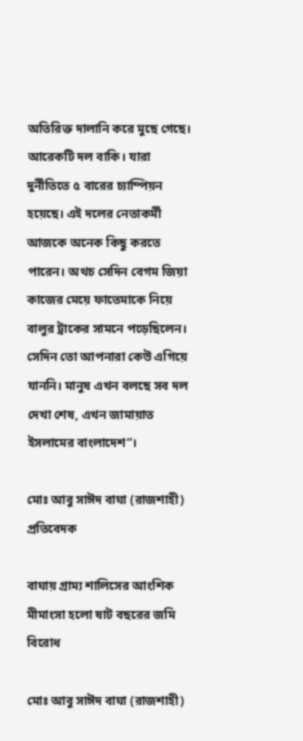অতিরিক্ত দালানি করে মুছে গেছে। আরেকটি দল বাকি। যারা দুর্নীতিতে ৫ বারের চ্যাম্পিয়ন হয়েছে। এই দলের নেতাকর্মী আজকে অনেক কিছু করতে পারেন। অথচ সেদিন বেগম জিয়া কাজের মেয়ে ফাতেমাকে নিয়ে বালুর ট্রাকের সামনে পড়েছিলেন। সেদিন তো আপনারা কেউ এগিয়ে যাননি। মানুষ এখন বলছে সব দল দেখা শেষ, এখন জামায়াত ইসলামের বাংলাদেশ”।

মোঃ আবু সাঈদ বাঘা (রাজশাহী) প্রতিবেদক

বাঘায় গ্রাম্য শালিসের আংশিক মীমাংসা হলো ষাট বছরের জমি বিরোধ

মোঃ আবু সাঈদ বাঘা (রাজশাহী)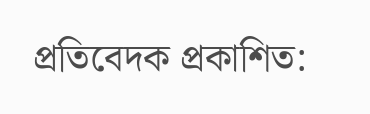প্রতিবেদক প্রকাশিত: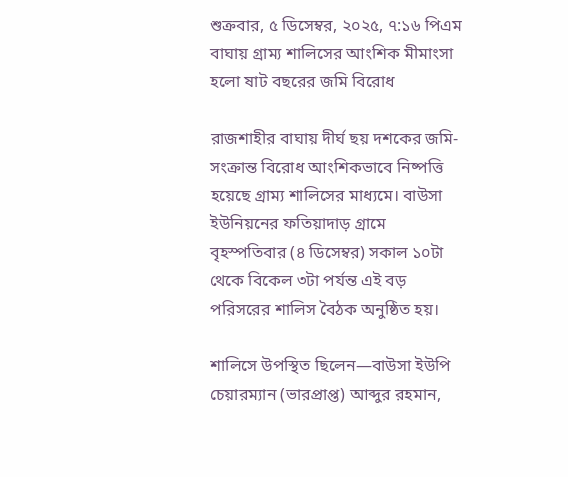শুক্রবার, ৫ ডিসেম্বর, ২০২৫, ৭:১৬ পিএম
বাঘায় গ্রাম্য শালিসের আংশিক মীমাংসা হলো ষাট বছরের জমি বিরোধ

রাজশাহীর বাঘায় দীর্ঘ ছয় দশকের জমি-সংক্রান্ত বিরোধ আংশিকভাবে নিষ্পত্তি হয়েছে গ্রাম্য শালিসের মাধ্যমে। বাউসা ইউনিয়নের ফতিয়াদাড় গ্রামে বৃহস্পতিবার (৪ ডিসেম্বর) সকাল ১০টা থেকে বিকেল ৩টা পর্যন্ত এই বড় পরিসরের শালিস বৈঠক অনুষ্ঠিত হয়।

শালিসে উপস্থিত ছিলেন—বাউসা ইউপি চেয়ারম্যান (ভারপ্রাপ্ত) আব্দুর রহমান,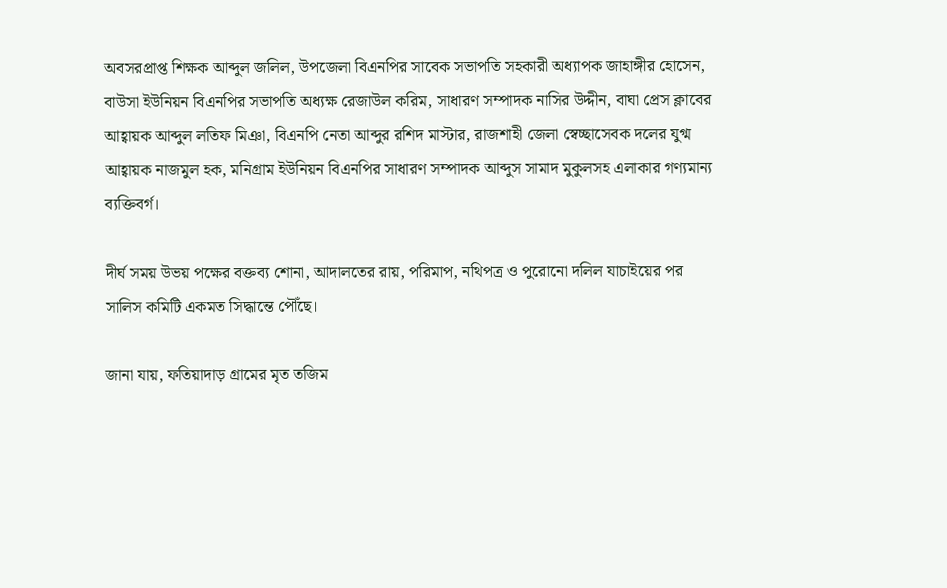অবসরপ্রাপ্ত শিক্ষক আব্দুল জলিল, উপজেলা বিএনপির সাবেক সভাপতি সহকারী অধ্যাপক জাহাঙ্গীর হোসেন, বাউসা ইউনিয়ন বিএনপির সভাপতি অধ্যক্ষ রেজাউল করিম, সাধারণ সম্পাদক নাসির উদ্দীন, বাঘা প্রেস ক্লাবের আহ্বায়ক আব্দুল লতিফ মিঞা, বিএনপি নেতা আব্দুর রশিদ মাস্টার, রাজশাহী জেলা স্বেচ্ছাসেবক দলের যুগ্ম আহ্বায়ক নাজমুল হক, মনিগ্রাম ইউনিয়ন বিএনপির সাধারণ সম্পাদক আব্দুস সামাদ মুকুলসহ এলাকার গণ্যমান্য ব্যক্তিবর্গ।

দীর্ঘ সময় উভয় পক্ষের বক্তব্য শোনা, আদালতের রায়, পরিমাপ, নথিপত্র ও পুরোনো দলিল যাচাইয়ের পর সালিস কমিটি একমত সিদ্ধান্তে পৌঁছে।

জানা যায়, ফতিয়াদাড় গ্রামের মৃত তজিম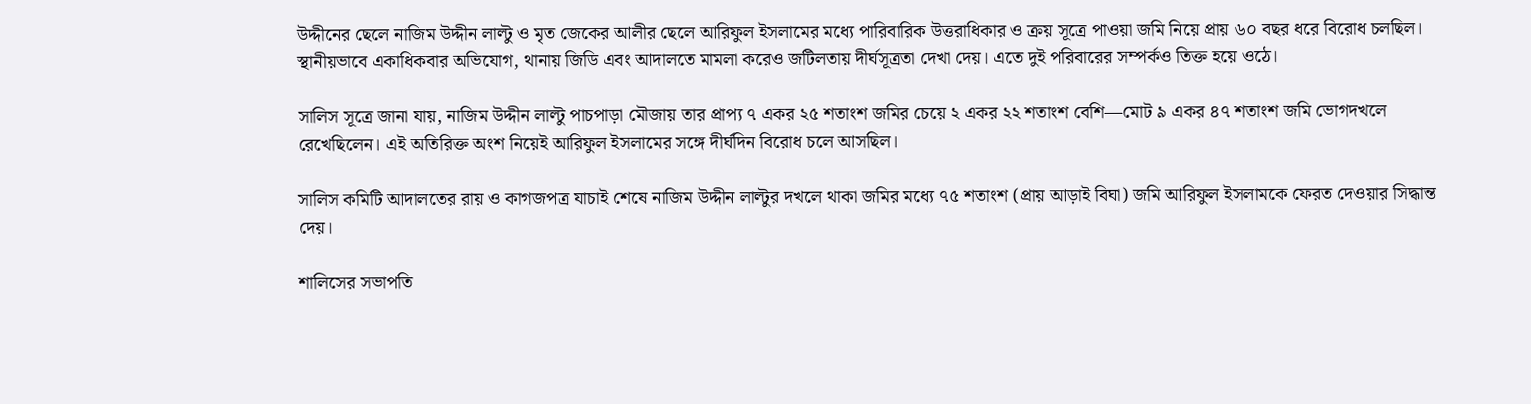উদ্দীনের ছেলে নাজিম উদ্দীন লাল্টু ও মৃত জেকের আলীর ছেলে আরিফুল ইসলামের মধ্যে পারিবারিক উত্তরাধিকার ও ক্রয় সূত্রে পাওয়া জমি নিয়ে প্রায় ৬০ বছর ধরে বিরোধ চলছিল। স্থানীয়ভাবে একাধিকবার অভিযোগ, থানায় জিডি এবং আদালতে মামলা করেও জটিলতায় দীর্ঘসূত্রতা দেখা দেয়। এতে দুই পরিবারের সম্পর্কও তিক্ত হয়ে ওঠে।

সালিস সূত্রে জানা যায়, নাজিম উদ্দীন লাল্টু পাচপাড়া মৌজায় তার প্রাপ্য ৭ একর ২৫ শতাংশ জমির চেয়ে ২ একর ২২ শতাংশ বেশি—মোট ৯ একর ৪৭ শতাংশ জমি ভোগদখলে রেখেছিলেন। এই অতিরিক্ত অংশ নিয়েই আরিফুল ইসলামের সঙ্গে দীর্ঘদিন বিরোধ চলে আসছিল।

সালিস কমিটি আদালতের রায় ও কাগজপত্র যাচাই শেষে নাজিম উদ্দীন লাল্টুর দখলে থাকা জমির মধ্যে ৭৫ শতাংশ (প্রায় আড়াই বিঘা) জমি আরিফুল ইসলামকে ফেরত দেওয়ার সিদ্ধান্ত দেয়।

শালিসের সভাপতি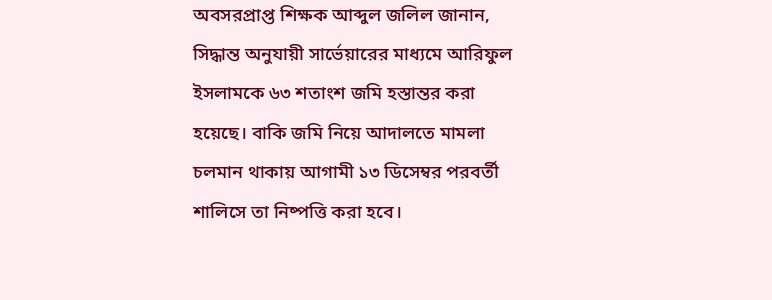অবসরপ্রাপ্ত শিক্ষক আব্দুল জলিল জানান, সিদ্ধান্ত অনুযায়ী সার্ভেয়ারের মাধ্যমে আরিফুল ইসলামকে ৬৩ শতাংশ জমি হস্তান্তর করা হয়েছে। বাকি জমি নিয়ে আদালতে মামলা চলমান থাকায় আগামী ১৩ ডিসেম্বর পরবর্তী শালিসে তা নিষ্পত্তি করা হবে।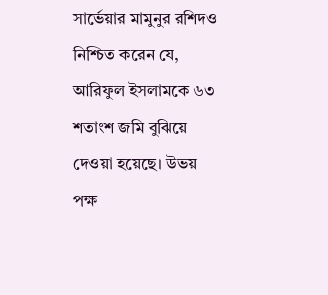সার্ভেয়ার মামুনুর রশিদও নিশ্চিত করেন যে, আরিফুল ইসলামকে ৬৩ শতাংশ জমি বুঝিয়ে দেওয়া হয়েছে। উভয় পক্ষ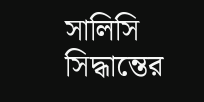সালিসি সিদ্ধান্তের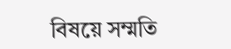বিষয়ে সম্মতি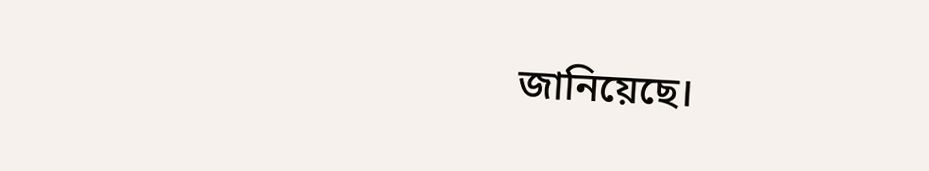জানিয়েছে।